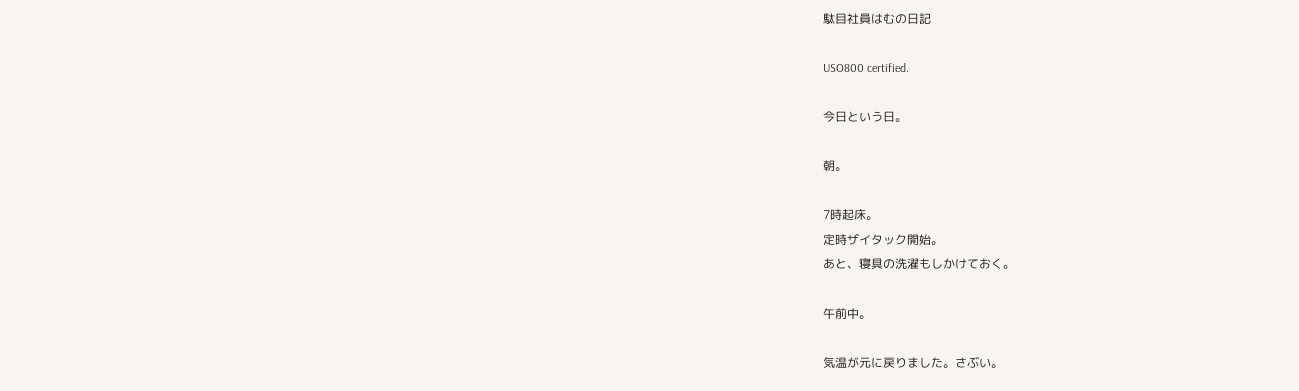駄目社員はむの日記

USO800 certified.

今日という日。

朝。

7時起床。
定時ザイタック開始。
あと、寝具の洗濯もしかけておく。

午前中。

気温が元に戻りました。さぶい。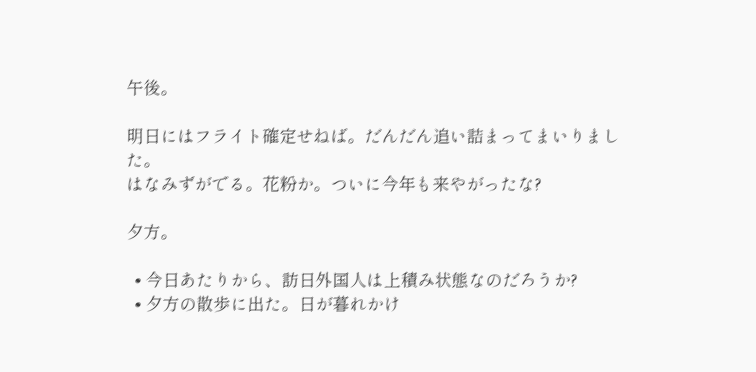午後。

明日にはフライト確定せねば。だんだん追い詰まってまいりました。
はなみずがでる。花粉か。ついに今年も来やがったな?

夕方。

  • 今日あたりから、訪日外国人は上積み状態なのだろうか?
  • 夕方の散歩に出た。日が暮れかけ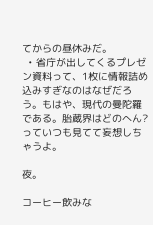てからの昼休みだ。
  • 省庁が出してくるプレゼン資料って、1枚に情報詰め込みすぎなのはなぜだろう。もはや、現代の曼陀羅である。胎蔵界はどのへん?っていつも見てて妄想しちゃうよ。

夜。

コーヒー飲みな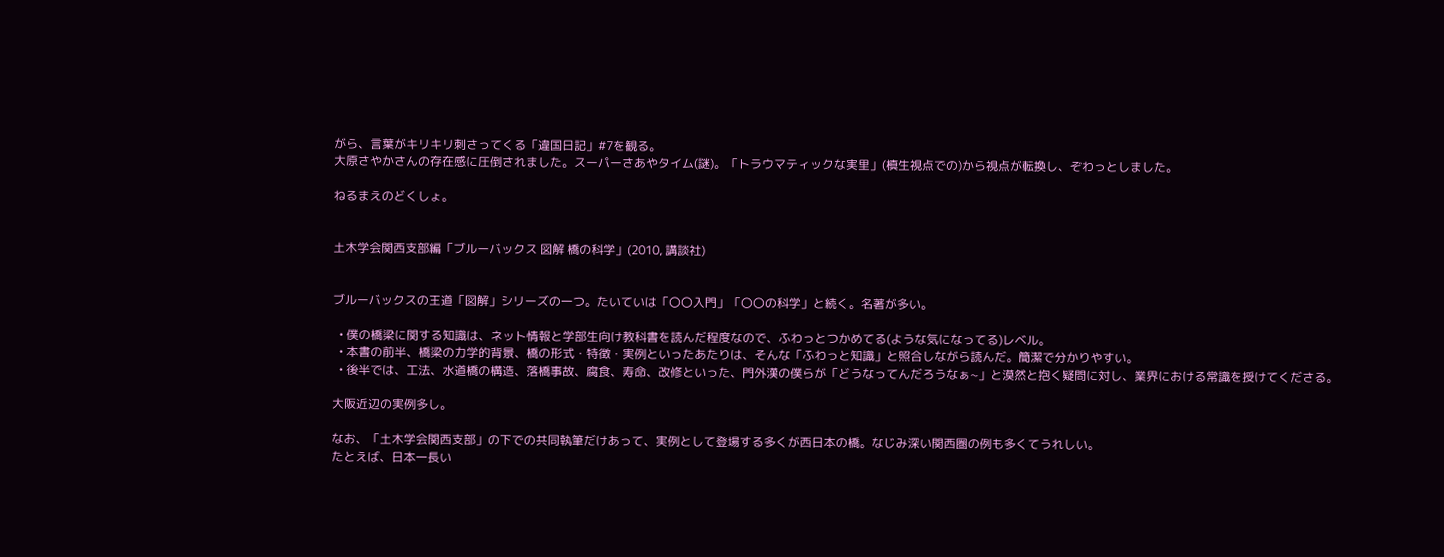がら、言葉がキリキリ刺さってくる「違国日記」#7を観る。
大原さやかさんの存在感に圧倒されました。スーパーさあやタイム(謎)。「トラウマティックな実里」(槙生視点での)から視点が転換し、ぞわっとしました。

ねるまえのどくしょ。


土木学会関西支部編「ブルーバックス 図解 橋の科学」(2010, 講談社)


ブルーバックスの王道「図解」シリーズの一つ。たいていは「〇〇入門」「〇〇の科学」と続く。名著が多い。

  • 僕の橋梁に関する知識は、ネット情報と学部生向け教科書を読んだ程度なので、ふわっとつかめてる(ような気になってる)レベル。
  • 本書の前半、橋梁の力学的背景、橋の形式・特徴・実例といったあたりは、そんな「ふわっと知識」と照合しながら読んだ。簡潔で分かりやすい。
  • 後半では、工法、水道橋の構造、落橋事故、腐食、寿命、改修といった、門外漢の僕らが「どうなってんだろうなぁ~」と漠然と抱く疑問に対し、業界における常識を授けてくださる。

大阪近辺の実例多し。

なお、「土木学会関西支部」の下での共同執筆だけあって、実例として登場する多くが西日本の橋。なじみ深い関西圏の例も多くてうれしい。
たとえば、日本一長い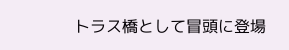トラス橋として冒頭に登場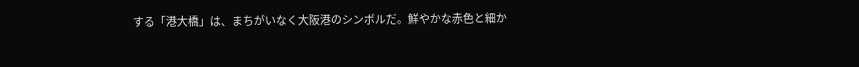する「港大橋」は、まちがいなく大阪港のシンボルだ。鮮やかな赤色と細か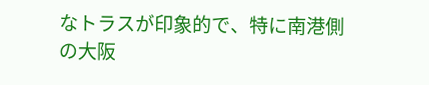なトラスが印象的で、特に南港側の大阪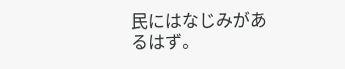民にはなじみがあるはず。